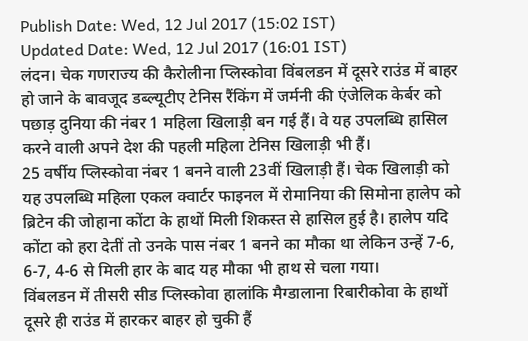Publish Date: Wed, 12 Jul 2017 (15:02 IST)
Updated Date: Wed, 12 Jul 2017 (16:01 IST)
लंदन। चेक गणराज्य की कैरोलीना प्लिस्कोवा विंबलडन में दूसरे राउंड में बाहर हो जाने के बावजूद डब्ल्यूटीए टेनिस रैंकिंग में जर्मनी की एंजेलिक केर्बर को पछाड़ दुनिया की नंबर 1 महिला खिलाड़ी बन गई हैं। वे यह उपलब्धि हासिल करने वाली अपने देश की पहली महिला टेनिस खिलाड़ी भी हैं।
25 वर्षीय प्लिस्कोवा नंबर 1 बनने वाली 23वीं खिलाड़ी हैं। चेक खिलाड़ी को यह उपलब्धि महिला एकल क्वार्टर फाइनल में रोमानिया की सिमोना हालेप को ब्रिटेन की जोहाना कोंटा के हाथों मिली शिकस्त से हासिल हुई है। हालेप यदि कोंटा को हरा देतीं तो उनके पास नंबर 1 बनने का मौका था लेकिन उन्हें 7-6, 6-7, 4-6 से मिली हार के बाद यह मौका भी हाथ से चला गया।
विंबलडन में तीसरी सीड प्लिस्कोवा हालांकि मैग्डालाना रिबारीकोवा के हाथों दूसरे ही राउंड में हारकर बाहर हो चुकी हैं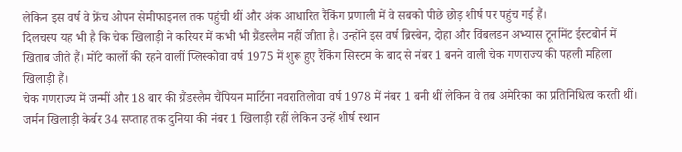लेकिन इस वर्ष वे फ्रेंच ओपन सेमीफाइनल तक पहुंची थीं और अंक आधारित रैंकिंग प्रणाली में वे सबको पीछे छोड़ शीर्ष पर पहुंच गई हैं।
दिलचस्प यह भी है कि चेक खिलाड़ी ने करियर में कभी भी ग्रैंडस्लैम नहीं जीता है। उन्होंने इस वर्ष ब्रिस्बेन, दोहा और विंबलडन अभ्यास टूर्नामेंट ईस्टबोर्न में खिताब जीते हैं। मोंटे कार्लो की रहने वालीं प्लिस्कोवा वर्ष 1975 में शुरू हुए रैंकिंग सिस्टम के बाद से नंबर 1 बनने वाली चेक गणराज्य की पहली महिला खिलाड़ी हैं।
चेक गणराज्य में जन्मीं और 18 बार की ग्रैंडस्लैम चैंपियन मार्टिना नवरातिलोवा वर्ष 1978 में नंबर 1 बनी थीं लेकिन वे तब अमेरिका का प्रतिनिधित्व करती थीं। जर्मन खिलाड़ी केर्बर 34 सप्ताह तक दुनिया की नंबर 1 खिलाड़ी रहीं लेकिन उन्हें शीर्ष स्थान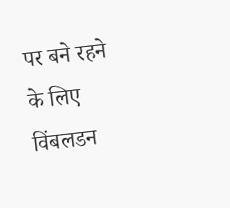पर बने रहने के लिए विंबलडन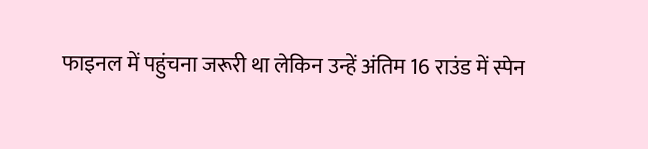फाइनल में पहुंचना जरूरी था लेकिन उन्हें अंतिम 16 राउंड में स्पेन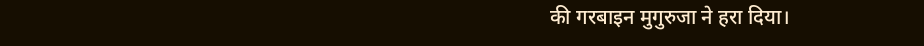की गरबाइन मुगुरुजा ने हरा दिया।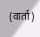(वार्ता)